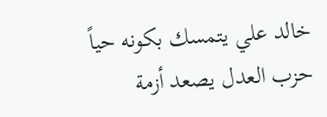خالد علي يتمسك بكونه حياً
حزب العدل يصعد أزمة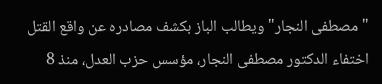"مصطفى النجار" ويطالب الباز بكشف مصادره عن واقع القتل
اختفاء الدكتور مصطفى النجار، مؤسس حزب العدل، منذ 8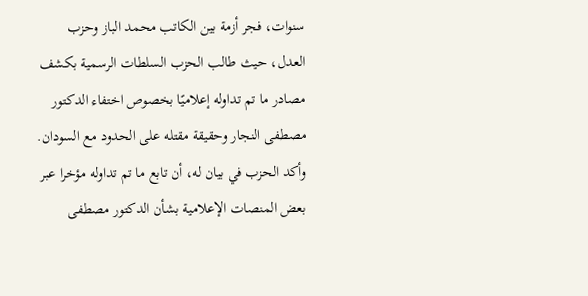سنوات، فجر أزمة بين الكاتب محمد الباز وحزب العدل، حيث طالب الحزب السلطات الرسمية بكشف مصادر ما تم تداوله إعلاميًا بخصوص اختفاء الدكتور مصطفى النجار وحقيقة مقتله على الحدود مع السودان.
وأكد الحزب في بيان له، أن تابع ما تم تداوله مؤخرا عبر بعض المنصات الإعلامية بشأن الدكتور مصطفى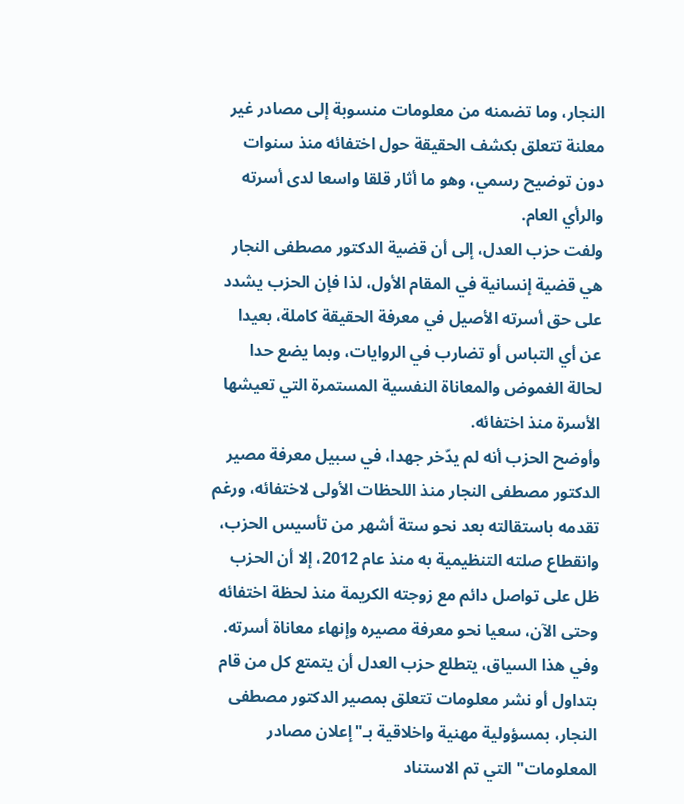النجار، وما تضمنه من معلومات منسوبة إلى مصادر غير معلنة تتعلق بكشف الحقيقة حول اختفائه منذ سنوات دون توضيح رسمي، وهو ما أثار قلقا واسعا لدى أسرته والرأي العام.
ولفت حزب العدل، إلى أن قضية الدكتور مصطفى النجار هي قضية إنسانية في المقام الأول، لذا فإن الحزب يشدد على حق أسرته الأصيل في معرفة الحقيقة كاملة، بعيدا عن أي التباس أو تضارب في الروايات، وبما يضع حدا لحالة الغموض والمعاناة النفسية المستمرة التي تعيشها الأسرة منذ اختفائه.
وأوضح الحزب أنه لم يدّخر جهدا، في سبيل معرفة مصير الدكتور مصطفى النجار منذ اللحظات الأولى لاختفائه، ورغم تقدمه باستقالته بعد نحو ستة أشهر من تأسيس الحزب، وانقطاع صلته التنظيمية به منذ عام 2012، إلا أن الحزب ظل على تواصل دائم مع زوجته الكريمة منذ لحظة اختفائه وحتى الآن، سعيا نحو معرفة مصيره وإنهاء معاناة أسرته.
وفي هذا السياق، يتطلع حزب العدل أن يتمتع كل من قام بتداول أو نشر معلومات تتعلق بمصير الدكتور مصطفى النجار، بمسؤولية مهنية واخلاقية بـ"إعلان مصادر المعلومات" التي تم الاستناد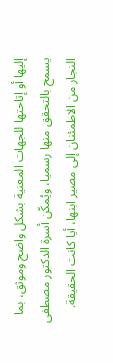إليها أو إتاحتها للجهات المعنية بشكل واضح وموثق، بما يسمح بالتحقق منها رسميا، ويُمكّن أسرة الدكتور مصطفى النجار من الاطمئنان إلى مصير ابنها، أيا كانت الحقيقة.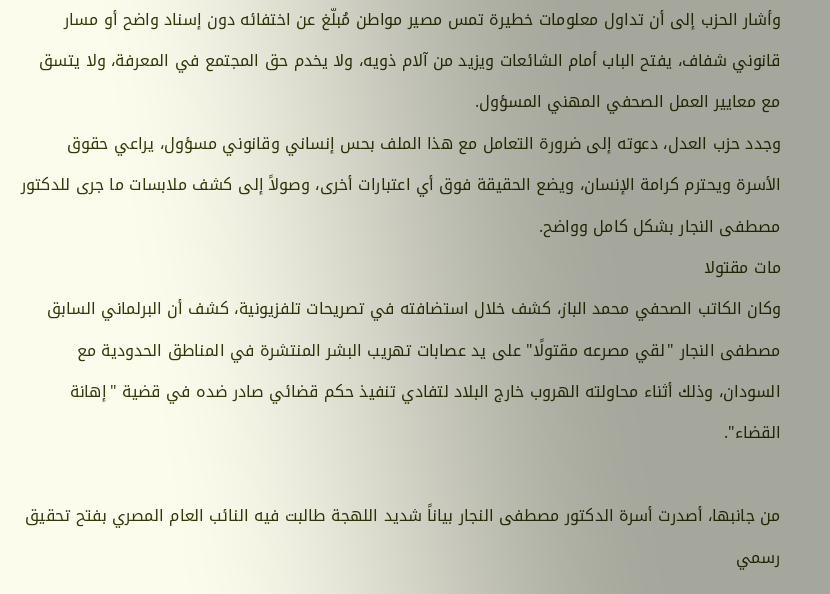وأشار الحزب إلى أن تداول معلومات خطيرة تمس مصير مواطن مُبلّغ عن اختفائه دون إسناد واضح أو مسار قانوني شفاف، يفتح الباب أمام الشائعات ويزيد من آلام ذويه، ولا يخدم حق المجتمع في المعرفة، ولا يتسق مع معايير العمل الصحفي المهني المسؤول.
وجدد حزب العدل، دعوته إلى ضرورة التعامل مع هذا الملف بحس إنساني وقانوني مسؤول، يراعي حقوق الأسرة ويحترم كرامة الإنسان، ويضع الحقيقة فوق أي اعتبارات أخرى، وصولاً إلى كشف ملابسات ما جرى للدكتور مصطفى النجار بشكل كامل وواضح.
مات مقتولا
وكان الكاتب الصحفي محمد الباز، كشف خلال استضافته في تصريحات تلفزيونية، كشف أن البرلماني السابق مصطفى النجار "لقي مصرعه مقتولًا" على يد عصابات تهريب البشر المنتشرة في المناطق الحدودية مع السودان، وذلك أثناء محاولته الهروب خارج البلاد لتفادي تنفيذ حكم قضائي صادر ضده في قضية "إهانة القضاء".

من جانبها، أصدرت أسرة الدكتور مصطفى النجار بياناً شديد اللهجة طالبت فيه النائب العام المصري بفتح تحقيق رسمي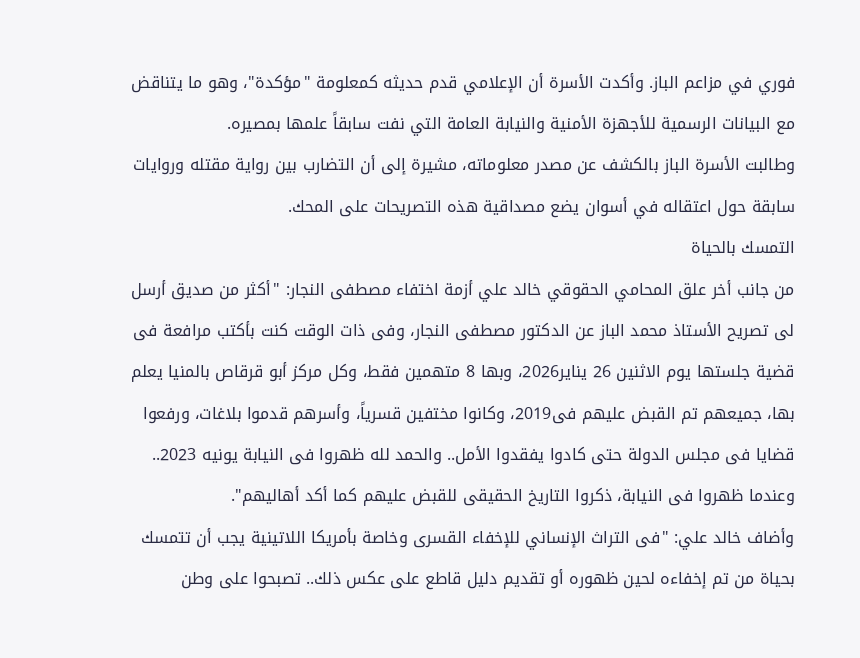فوري في مزاعم الباز. وأكدت الأسرة أن الإعلامي قدم حديثه كمعلومة "مؤكدة"، وهو ما يتناقض مع البيانات الرسمية للأجهزة الأمنية والنيابة العامة التي نفت سابقاً علمها بمصيره.
وطالبت الأسرة الباز بالكشف عن مصدر معلوماته، مشيرة إلى أن التضارب بين رواية مقتله وروايات سابقة حول اعتقاله في أسوان يضع مصداقية هذه التصريحات على المحك.
التمسك بالحياة
من جانب أخر علق المحامي الحقوقي خالد علي أزمة اختفاء مصطفى النجار: "أكثر من صديق أرسل لى تصريح الأستاذ محمد الباز عن الدكتور مصطفى النجار، وفى ذات الوقت كنت بأكتب مرافعة فى قضية جلستها يوم الاثنين 26 يناير2026، وبها 8 متهمين فقط، وكل مركز أبو قرقاص بالمنيا يعلم بها، جميعهم تم القبض عليهم فى2019، وكانوا مختفين قسرياً، وأسرهم قدموا بلاغات، ورفعوا قضايا فى مجلس الدولة حتى كادوا يفقدوا الأمل.. والحمد لله ظهروا فى النيابة يونيه 2023.. وعندما ظهروا فى النيابة، ذكروا التاريخ الحقيقى للقبض عليهم كما أكد أهاليهم".
وأضاف خالد علي: "فى التراث الإنساني للإخفاء القسرى وخاصة بأمريكا اللاتينية يجب أن تتمسك بحياة من تم إخفاءه لحين ظهوره أو تقديم دليل قاطع على عكس ذلك.. تصبحوا على وطن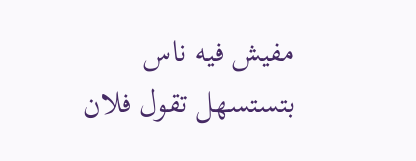مفيش فيه ناس بتستسهل تقول فلان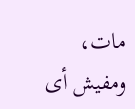مات، ومفيش أى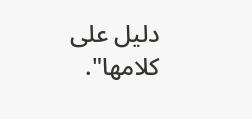دليل على كلامها".